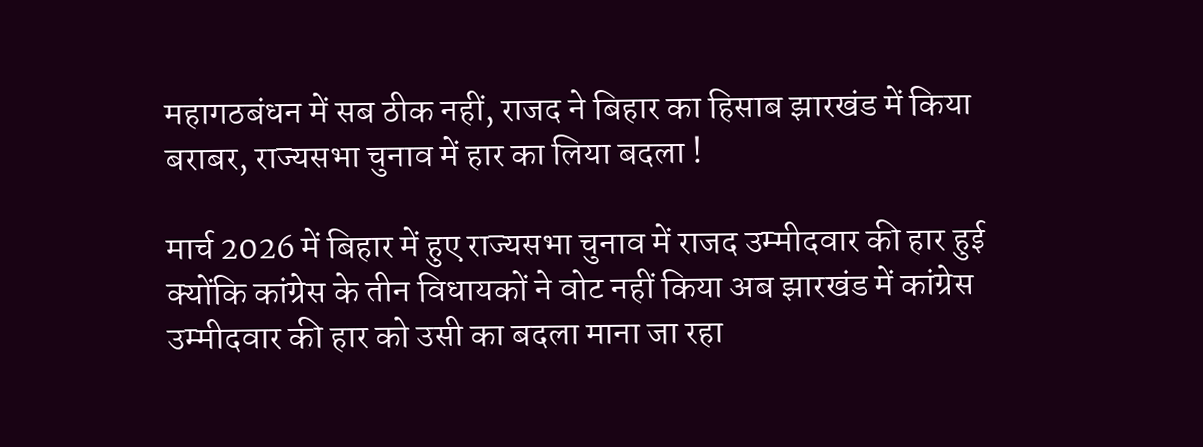महागठबंधन में सब ठीक नहीं, राजद ने बिहार का हिसाब झारखंड में किया बराबर, राज्यसभा चुनाव में हार का लिया बदला !

मार्च 2026 में बिहार में हुए राज्यसभा चुनाव में राजद उम्मीदवार की हार हुई क्योंकि कांग्रेस के तीन विधायकों ने वोट नहीं किया अब झारखंड में कांग्रेस उम्मीदवार की हार को उसी का बदला माना जा रहा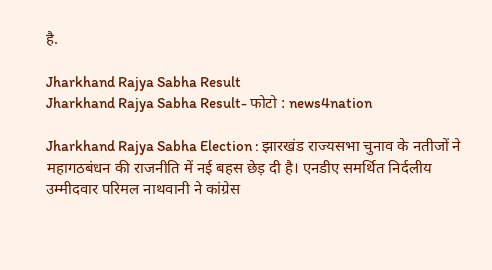है.

Jharkhand Rajya Sabha Result
Jharkhand Rajya Sabha Result- फोटो : news4nation

Jharkhand Rajya Sabha Election : झारखंड राज्यसभा चुनाव के नतीजों ने महागठबंधन की राजनीति में नई बहस छेड़ दी है। एनडीए समर्थित निर्दलीय उम्मीदवार परिमल नाथवानी ने कांग्रेस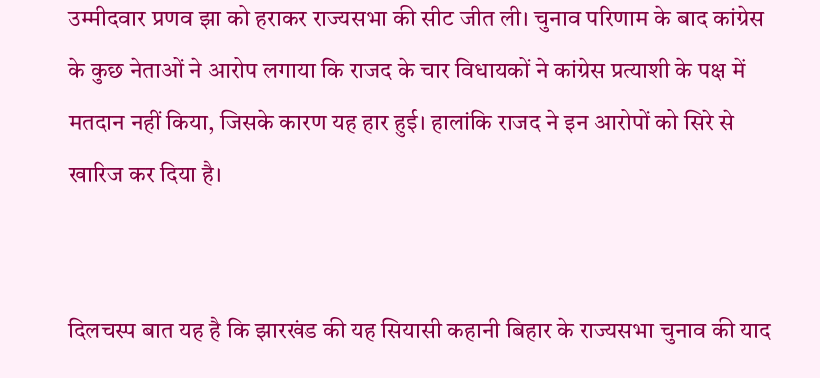उम्मीदवार प्रणव झा को हराकर राज्यसभा की सीट जीत ली। चुनाव परिणाम के बाद कांग्रेस के कुछ नेताओं ने आरोप लगाया कि राजद के चार विधायकों ने कांग्रेस प्रत्याशी के पक्ष में मतदान नहीं किया, जिसके कारण यह हार हुई। हालांकि राजद ने इन आरोपों को सिरे से खारिज कर दिया है।


दिलचस्प बात यह है कि झारखंड की यह सियासी कहानी बिहार के राज्यसभा चुनाव की याद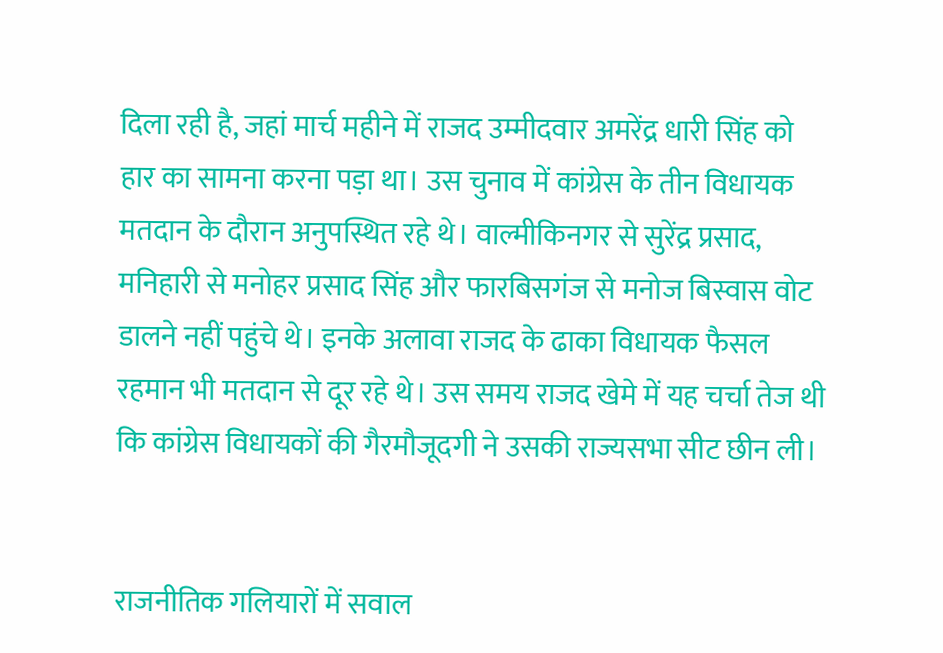दिला रही है, जहां मार्च महीने में राजद उम्मीदवार अमरेंद्र धारी सिंह को हार का सामना करना पड़ा था। उस चुनाव में कांग्रेस के तीन विधायक मतदान के दौरान अनुपस्थित रहे थे। वाल्मीकिनगर से सुरेंद्र प्रसाद, मनिहारी से मनोहर प्रसाद सिंह और फारबिसगंज से मनोज बिस्वास वोट डालने नहीं पहुंचे थे। इनके अलावा राजद के ढाका विधायक फैसल रहमान भी मतदान से दूर रहे थे। उस समय राजद खेमे में यह चर्चा तेज थी कि कांग्रेस विधायकों की गैरमौजूदगी ने उसकी राज्यसभा सीट छीन ली।


राजनीतिक गलियारों में सवाल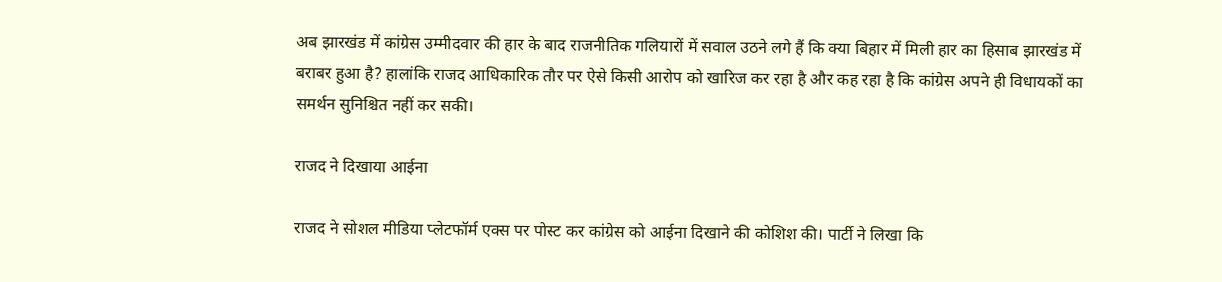अब झारखंड में कांग्रेस उम्मीदवार की हार के बाद राजनीतिक गलियारों में सवाल उठने लगे हैं कि क्या बिहार में मिली हार का हिसाब झारखंड में बराबर हुआ है? हालांकि राजद आधिकारिक तौर पर ऐसे किसी आरोप को खारिज कर रहा है और कह रहा है कि कांग्रेस अपने ही विधायकों का समर्थन सुनिश्चित नहीं कर सकी।

राजद ने दिखाया आईना

राजद ने सोशल मीडिया प्लेटफॉर्म एक्स पर पोस्ट कर कांग्रेस को आईना दिखाने की कोशिश की। पार्टी ने लिखा कि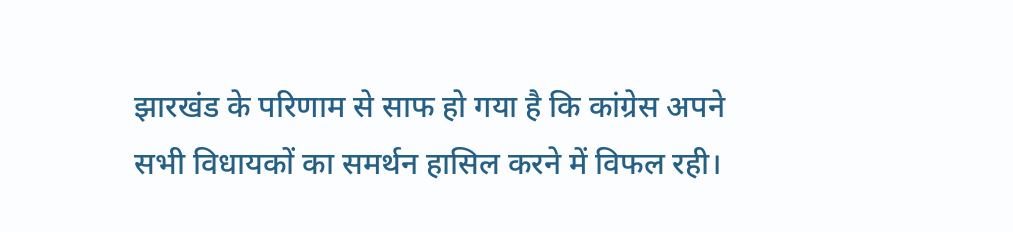झारखंड के परिणाम से साफ हो गया है कि कांग्रेस अपने सभी विधायकों का समर्थन हासिल करने में विफल रही।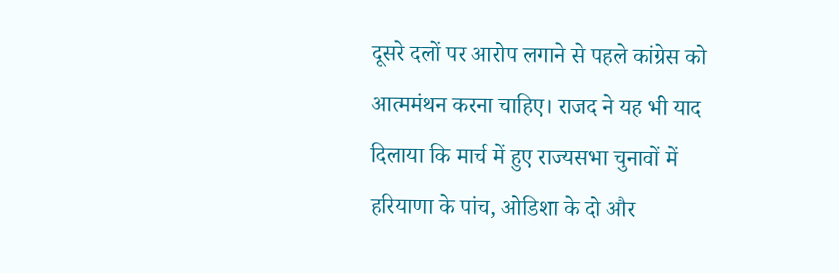दूसरे दलों पर आरोप लगाने से पहले कांग्रेस को आत्ममंथन करना चाहिए। राजद ने यह भी याद दिलाया कि मार्च में हुए राज्यसभा चुनावों में हरियाणा के पांच, ओडिशा के दो और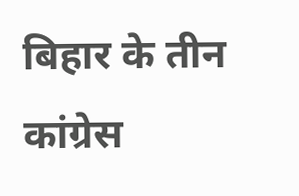बिहार के तीन कांग्रेस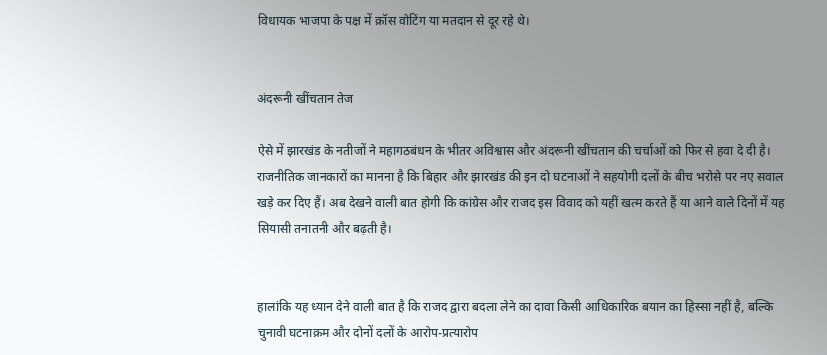विधायक भाजपा के पक्ष में क्रॉस वोटिंग या मतदान से दूर रहे थे।


अंदरूनी खींचतान तेज

ऐसे में झारखंड के नतीजों ने महागठबंधन के भीतर अविश्वास और अंदरूनी खींचतान की चर्चाओं को फिर से हवा दे दी है। राजनीतिक जानकारों का मानना है कि बिहार और झारखंड की इन दो घटनाओं ने सहयोगी दलों के बीच भरोसे पर नए सवाल खड़े कर दिए हैं। अब देखने वाली बात होगी कि कांग्रेस और राजद इस विवाद को यहीं खत्म करते हैं या आने वाले दिनों में यह सियासी तनातनी और बढ़ती है।


हालांकि यह ध्यान देने वाली बात है कि राजद द्वारा बदला लेने का दावा किसी आधिकारिक बयान का हिस्सा नहीं है, बल्कि चुनावी घटनाक्रम और दोनों दलों के आरोप-प्रत्यारोप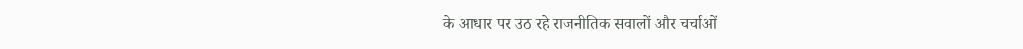के आधार पर उठ रहे राजनीतिक सवालों और चर्चाओं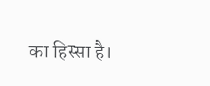का हिस्सा है।